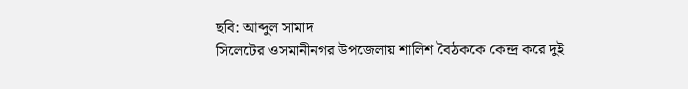ছবি: আব্দুল সামাদ
সিলেটের ওসমানীনগর উপজেলায় শালিশ বৈঠককে কেন্দ্র করে দুই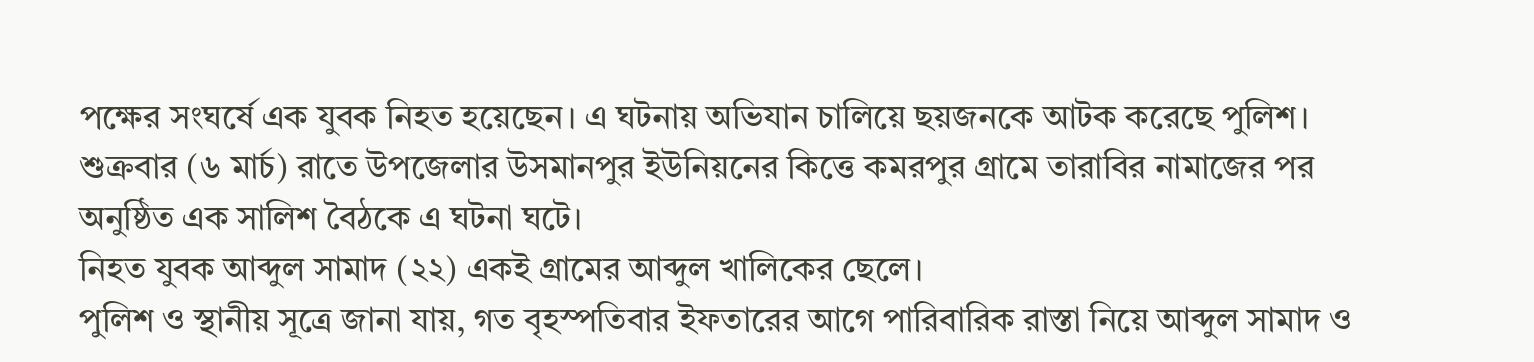পক্ষের সংঘর্ষে এক যুবক নিহত হয়েছেন। এ ঘটনায় অভিযান চালিয়ে ছয়জনকে আটক করেছে পুলিশ।
শুক্রবার (৬ মার্চ) রাতে উপজেলার উসমানপুর ইউনিয়নের কিত্তে কমরপুর গ্রামে তারাবির নামাজের পর অনুষ্ঠিত এক সালিশ বৈঠকে এ ঘটনা ঘটে।
নিহত যুবক আব্দুল সামাদ (২২) একই গ্রামের আব্দুল খালিকের ছেলে।
পুলিশ ও স্থানীয় সূত্রে জানা যায়, গত বৃহস্পতিবার ইফতারের আগে পারিবারিক রাস্তা নিয়ে আব্দুল সামাদ ও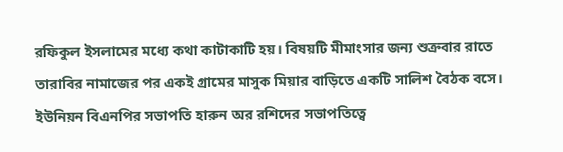রফিকুল ইসলামের মধ্যে কথা কাটাকাটি হয়। বিষয়টি মীমাংসার জন্য শুক্রবার রাতে তারাবির নামাজের পর একই গ্রামের মাসুক মিয়ার বাড়িতে একটি সালিশ বৈঠক বসে।
ইউনিয়ন বিএনপির সভাপতি হারুন অর রশিদের সভাপতিত্বে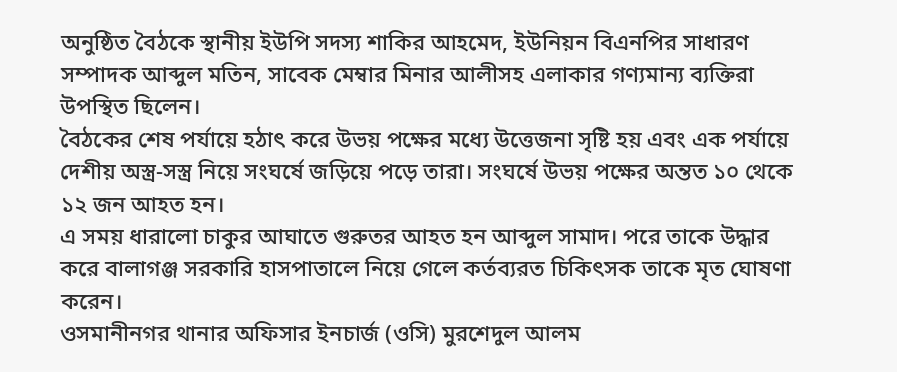অনুষ্ঠিত বৈঠকে স্থানীয় ইউপি সদস্য শাকির আহমেদ, ইউনিয়ন বিএনপির সাধারণ সম্পাদক আব্দুল মতিন, সাবেক মেম্বার মিনার আলীসহ এলাকার গণ্যমান্য ব্যক্তিরা উপস্থিত ছিলেন।
বৈঠকের শেষ পর্যায়ে হঠাৎ করে উভয় পক্ষের মধ্যে উত্তেজনা সৃষ্টি হয় এবং এক পর্যায়ে দেশীয় অস্ত্র-সস্ত্র নিয়ে সংঘর্ষে জড়িয়ে পড়ে তারা। সংঘর্ষে উভয় পক্ষের অন্তত ১০ থেকে ১২ জন আহত হন।
এ সময় ধারালো চাকুর আঘাতে গুরুতর আহত হন আব্দুল সামাদ। পরে তাকে উদ্ধার করে বালাগঞ্জ সরকারি হাসপাতালে নিয়ে গেলে কর্তব্যরত চিকিৎসক তাকে মৃত ঘোষণা করেন।
ওসমানীনগর থানার অফিসার ইনচার্জ (ওসি) মুরশেদুল আলম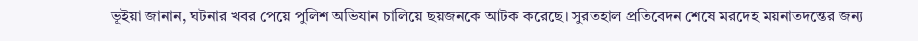ভূইয়া জানান, ঘটনার খবর পেয়ে পুলিশ অভিযান চালিয়ে ছয়জনকে আটক করেছে। সুরতহাল প্রতিবেদন শেষে মরদেহ ময়নাতদন্তের জন্য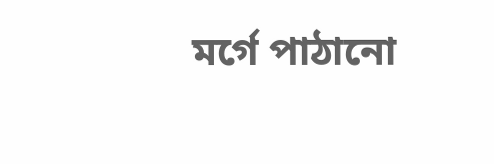মর্গে পাঠানো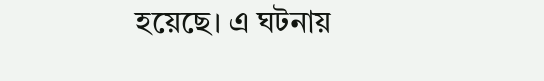হয়েছে। এ ঘটনায়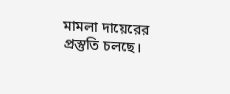মামলা দায়েরের প্রস্তুতি চলছে।